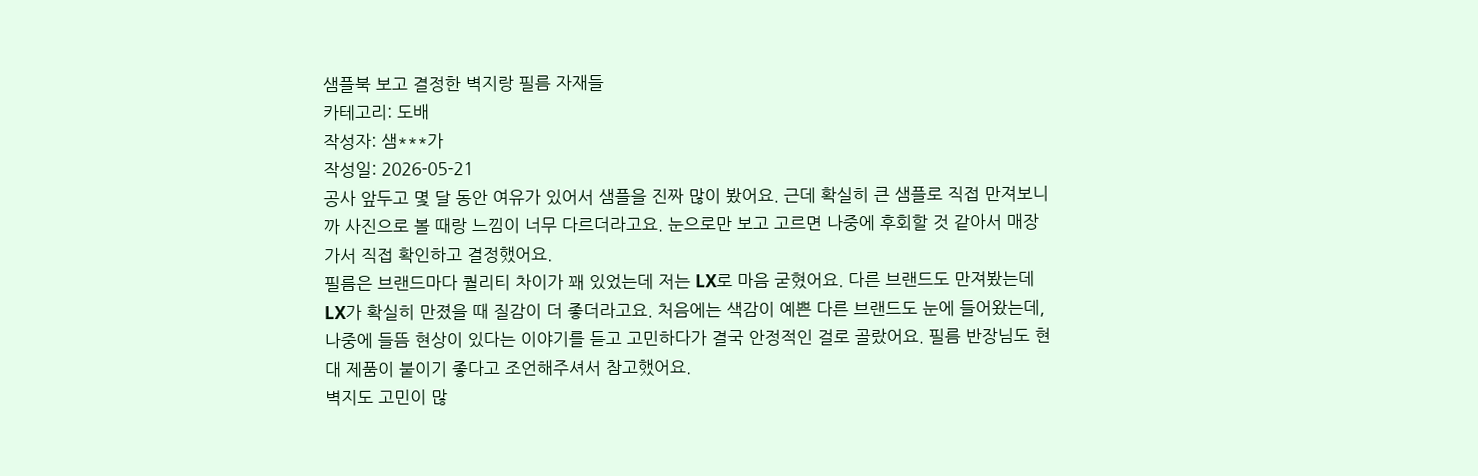샘플북 보고 결정한 벽지랑 필름 자재들
카테고리: 도배
작성자: 샘***가
작성일: 2026-05-21
공사 앞두고 몇 달 동안 여유가 있어서 샘플을 진짜 많이 봤어요. 근데 확실히 큰 샘플로 직접 만져보니까 사진으로 볼 때랑 느낌이 너무 다르더라고요. 눈으로만 보고 고르면 나중에 후회할 것 같아서 매장 가서 직접 확인하고 결정했어요.
필름은 브랜드마다 퀄리티 차이가 꽤 있었는데 저는 LX로 마음 굳혔어요. 다른 브랜드도 만져봤는데 LX가 확실히 만졌을 때 질감이 더 좋더라고요. 처음에는 색감이 예쁜 다른 브랜드도 눈에 들어왔는데, 나중에 들뜸 현상이 있다는 이야기를 듣고 고민하다가 결국 안정적인 걸로 골랐어요. 필름 반장님도 현대 제품이 붙이기 좋다고 조언해주셔서 참고했어요.
벽지도 고민이 많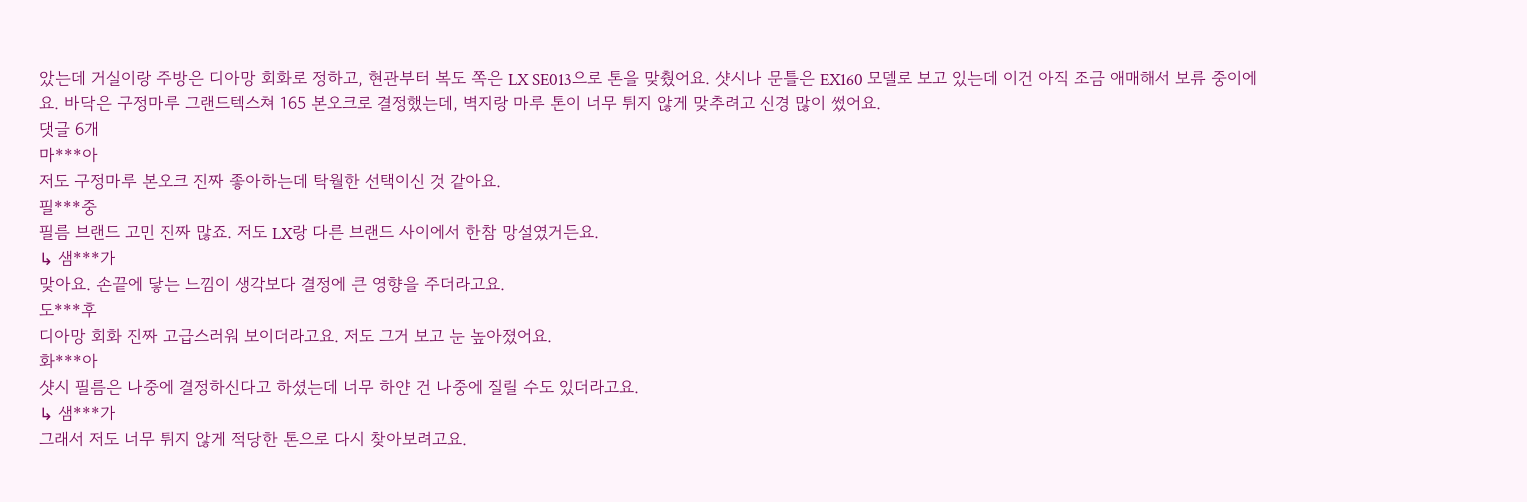았는데 거실이랑 주방은 디아망 회화로 정하고, 현관부터 복도 쪽은 LX SE013으로 톤을 맞췄어요. 샷시나 문틀은 EX160 모델로 보고 있는데 이건 아직 조금 애매해서 보류 중이에요. 바닥은 구정마루 그랜드텍스쳐 165 본오크로 결정했는데, 벽지랑 마루 톤이 너무 튀지 않게 맞추려고 신경 많이 썼어요.
댓글 6개
마***아
저도 구정마루 본오크 진짜 좋아하는데 탁월한 선택이신 것 같아요.
필***중
필름 브랜드 고민 진짜 많죠. 저도 LX랑 다른 브랜드 사이에서 한참 망설였거든요.
↳ 샘***가
맞아요. 손끝에 닿는 느낌이 생각보다 결정에 큰 영향을 주더라고요.
도***후
디아망 회화 진짜 고급스러워 보이더라고요. 저도 그거 보고 눈 높아졌어요.
화***아
샷시 필름은 나중에 결정하신다고 하셨는데 너무 하얀 건 나중에 질릴 수도 있더라고요.
↳ 샘***가
그래서 저도 너무 튀지 않게 적당한 톤으로 다시 찾아보려고요.